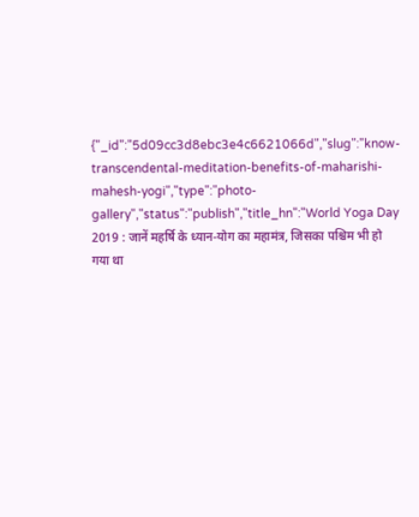{"_id":"5d09cc3d8ebc3e4c6621066d","slug":"know-transcendental-meditation-benefits-of-maharishi-mahesh-yogi","type":"photo-gallery","status":"publish","title_hn":"World Yoga Day 2019 : जानें महर्षि के ध्यान-योग का महामंत्र, जिसका पश्चिम भी हो गया था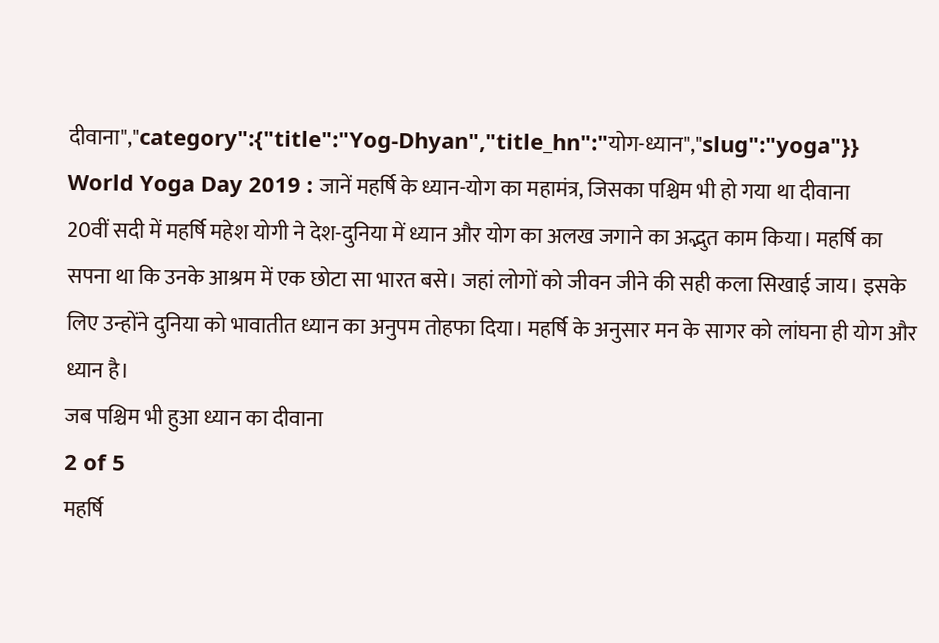दीवाना","category":{"title":"Yog-Dhyan","title_hn":"योग-ध्यान","slug":"yoga"}}
World Yoga Day 2019 : जानें महर्षि के ध्यान-योग का महामंत्र, जिसका पश्चिम भी हो गया था दीवाना
20वीं सदी में महर्षि महेश योगी ने देश-दुनिया में ध्यान और योग का अलख जगाने का अद्भुत काम किया। महर्षि का सपना था कि उनके आश्रम में एक छोटा सा भारत बसे। जहां लोगों को जीवन जीने की सही कला सिखाई जाय। इसके लिए उन्होंने दुनिया को भावातीत ध्यान का अनुपम तोहफा दिया। महर्षि के अनुसार मन के सागर को लांघना ही योग और ध्यान है।
जब पश्चिम भी हुआ ध्यान का दीवाना
2 of 5
महर्षि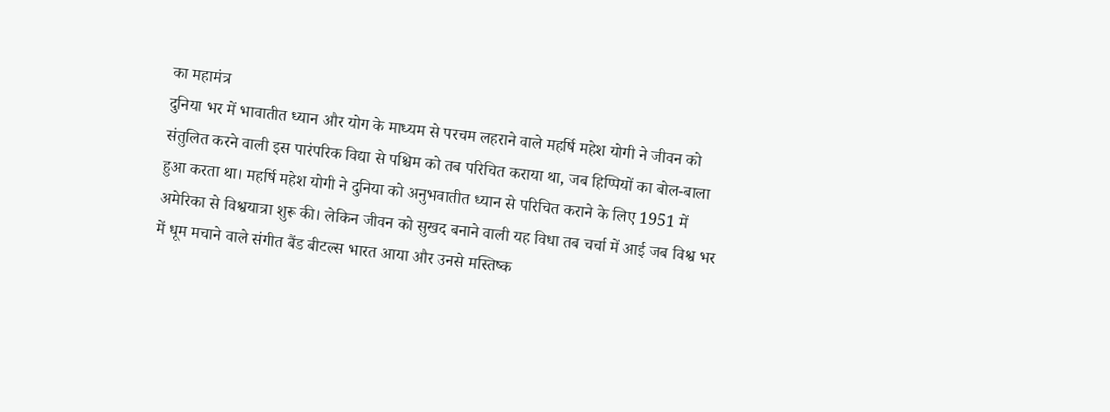का महामंत्र
दुनिया भर में भावातीत ध्यान और योग के माध्यम से परचम लहराने वाले महर्षि महेश योगी ने जीवन को संतुलित करने वाली इस पारंपरिक विद्या से पश्चिम को तब परिचित कराया था, जब हिप्पियों का बोल-बाला हुआ करता था। महर्षि महेश योगी ने दुनिया को अनुभवातीत ध्यान से परिचित कराने के लिए 1951 में अमेरिका से विश्वयात्रा शुरू की। लेकिन जीवन को सुखद बनाने वाली यह विधा तब चर्चा में आई जब विश्व भर में धूम मचाने वाले संगीत बैंड बीटल्स भारत आया और उनसे मस्तिष्क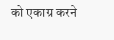को एकाग्र करने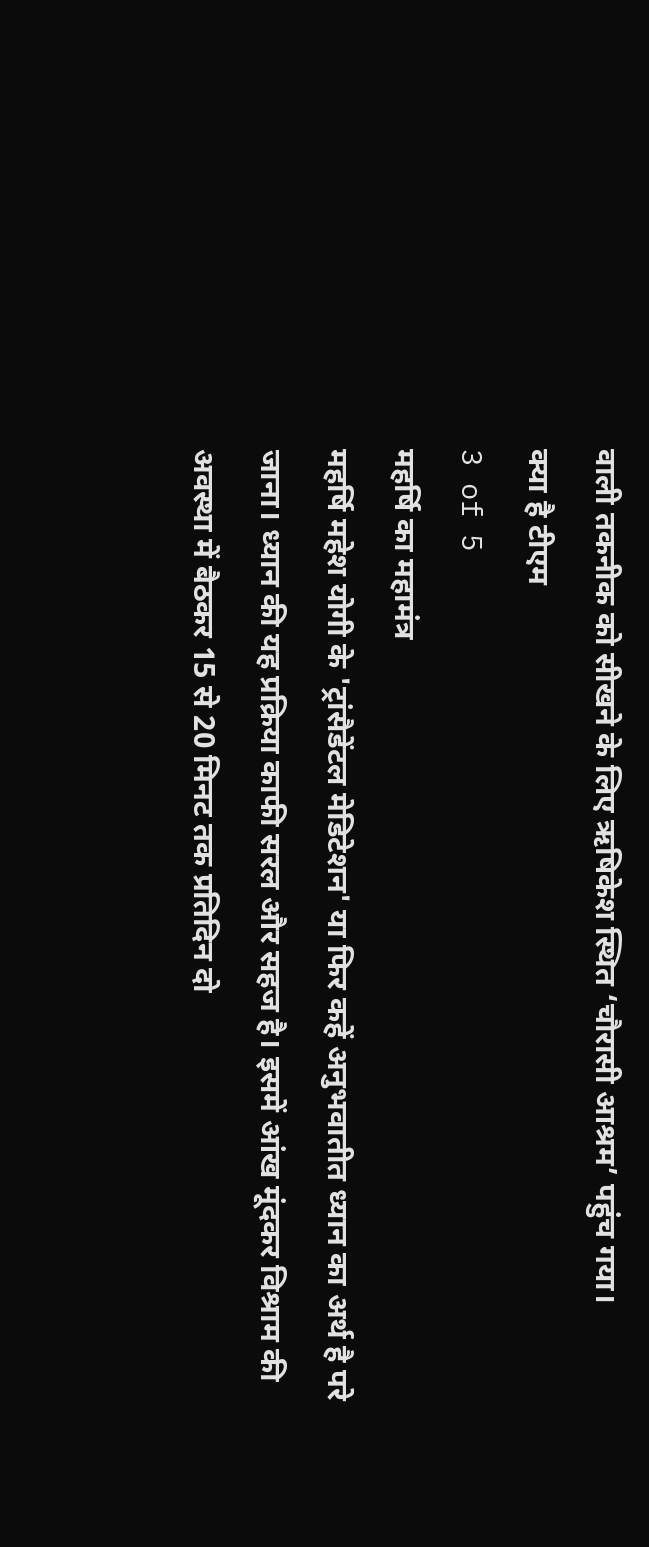वाली तकनीक को सीखने के लिए ऋषिकेश स्थित ‘चौरासी आश्रम’ पहुंच गया।
क्या है टीएम
3 of 5
महर्षि का महामंत्र
महर्षि महेश योगी के 'ट्रांसैडेंटल मेडिटेशन' या फिर कहें अनुभवातीत ध्यान का अर्थ है परे जाना। ध्यान की यह प्रक्रिया काफी सरल और सहज है। इसमें आंख मूंदकर विश्राम की अवस्था में बैठकर 15 से 20 मिनट तक प्रतिदिन दो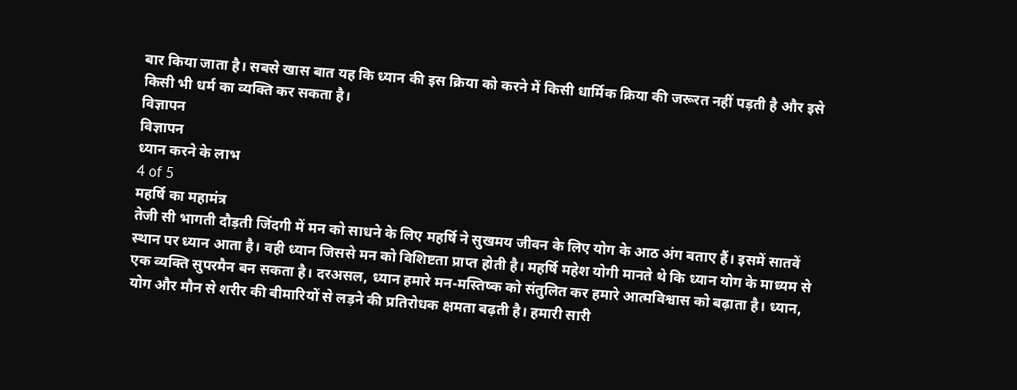बार किया जाता है। सबसे खास बात यह कि ध्यान की इस क्रिया को करने में किसी धार्मिक क्रिया की जरूरत नहीं पड़ती है और इसे किसी भी धर्म का व्यक्ति कर सकता है।
विज्ञापन
विज्ञापन
ध्यान करने के लाभ
4 of 5
महर्षि का महामंत्र
तेजी सी भागती दौड़ती जिंदगी में मन को साधने के लिए महर्षि ने सुखमय जीवन के लिए योग के आठ अंग बताए हैं। इसमें सातवें स्थान पर ध्यान आता है। वही ध्यान जिससे मन को विशिष्टता प्राप्त होती है। महर्षि महेश योगी मानते थे कि ध्यान योग के माध्यम से एक व्यक्ति सुपरमैन बन सकता है। दरअसल, ध्यान हमारे मन-मस्तिष्क को संतुलित कर हमारे आत्मविश्वास को बढ़ाता है। ध्यान, योग और मौन से शरीर की बीमारियों से लड़ने की प्रतिरोधक क्षमता बढ़ती है। हमारी सारी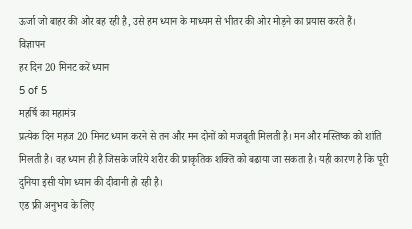ऊर्जा जो बाहर की ओर बह रही है, उसे हम ध्यान के माध्यम से भीतर की ओर मोड़ने का प्रयास करते हैं।
विज्ञापन
हर दिन 20 मिनट करें ध्यान
5 of 5
महर्षि का महामंत्र
प्रत्येक दिन महज 20 मिनट ध्यान करने से तन और मन दोनों को मजबूती मिलती है। मन और मस्तिष्क को शांति मिलती है। वह ध्यान ही है जिसके जरिये शरीर की प्राकृतिक शक्ति को बढाया जा सकता है। यही कारण है कि पूरी दुनिया इसी योग ध्यान की दीवानी हो रही है।
एड फ्री अनुभव के लिए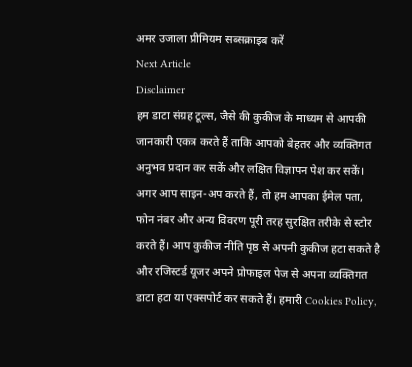अमर उजाला प्रीमियम सब्सक्राइब करें
Next Article
Disclaimer
हम डाटा संग्रह टूल्स, जैसे की कुकीज के माध्यम से आपकी जानकारी एकत्र करते हैं ताकि आपको बेहतर और व्यक्तिगत अनुभव प्रदान कर सकें और लक्षित विज्ञापन पेश कर सकें। अगर आप साइन-अप करते हैं, तो हम आपका ईमेल पता, फोन नंबर और अन्य विवरण पूरी तरह सुरक्षित तरीके से स्टोर करते हैं। आप कुकीज नीति पृष्ठ से अपनी कुकीज हटा सकते है और रजिस्टर्ड यूजर अपने प्रोफाइल पेज से अपना व्यक्तिगत डाटा हटा या एक्सपोर्ट कर सकते हैं। हमारी Cookies Policy,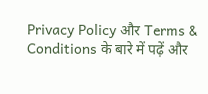Privacy Policy और Terms & Conditions के बारे में पढ़ें और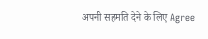अपनी सहमति देने के लिए Agree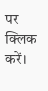पर क्लिक करें।